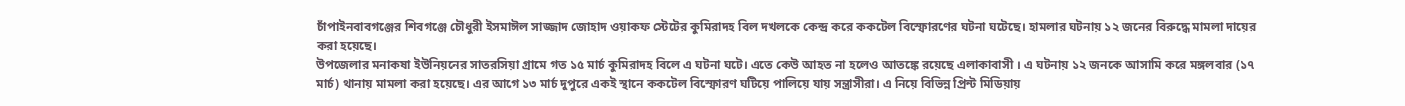চাঁপাইনবাবগঞ্জের শিবগঞ্জে চৌধুরী ইসমাঈল সাজ্জাদ জোহাদ ওয়াকফ স্টেটের কুমিরাদহ বিল দখলকে কেন্দ্র করে ককটেল বিস্ফোরণের ঘটনা ঘটেছে। হামলার ঘটনায় ১২ জনের বিরুদ্ধে মামলা দায়ের করা হয়েছে।
উপজেলার মনাকষা ইউনিয়নের সাতরসিয়া গ্রামে গত ১৫ মার্চ কুমিরাদহ বিলে এ ঘটনা ঘটে। এতে কেউ আহত না হলেও আতঙ্কে রয়েছে এলাকাবাসী । এ ঘটনায় ১২ জনকে আসামি করে মঙ্গলবার (১৭ মার্চ) থানায় মামলা করা হয়েছে। এর আগে ১৩ মার্চ দুপুরে একই স্থানে ককটেল বিস্ফোরণ ঘটিয়ে পালিয়ে যায় সন্ত্রাসীরা। এ নিয়ে বিভিন্ন প্রিন্ট মিডিয়ায়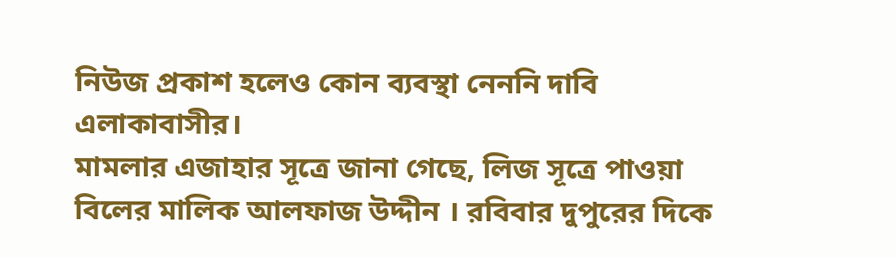নিউজ প্রকাশ হলেও কোন ব্যবস্থা নেননি দাবি এলাকাবাসীর।
মামলার এজাহার সূত্রে জানা গেছে, লিজ সূত্রে পাওয়া বিলের মালিক আলফাজ উদ্দীন । রবিবার দুপুরের দিকে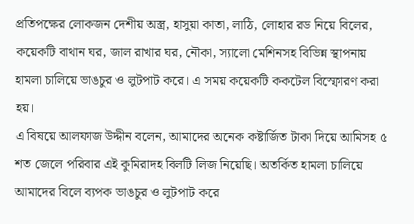প্রতিপক্ষের লোকজন দেশীয় অস্ত্র, হাসুয়া কাতা, লাঠি, লোহার রড নিয়ে বিলের, কয়েকটি বাথান ঘর, জাল রাখার ঘর, নৌকা, স্যালো মেশিনসহ বিভিন্ন স্থাপনায় হামলা চালিয়ে ভাঙচুর ও লুটপাট করে। এ সময় কয়েকটি ককটেল বিস্ফোরণ করা হয়।
এ বিষয়ে আলফাজ উদ্দীন বলেন, আমাদের অনেক কষ্টার্জিত টাকা দিয়ে আমিসহ ৫ শত জেলে পরিবার এই কুমিরাদহ বিলটি লিজ নিয়েছি। অতর্কিত হামলা চালিয়ে আমাদের বিলে ব্যপক ভাঙচুর ও লুটপাট করে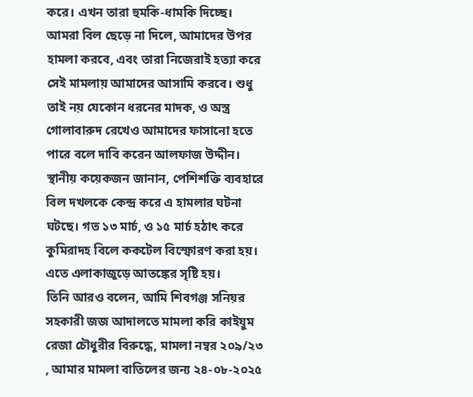করে। এখন তারা হুমকি-ধামকি দিচ্ছে। আমরা বিল ছেড়ে না দিলে, আমাদের উপর হামলা করবে, এবং তারা নিজেরাই হত্যা করে সেই মামলায় আমাদের আসামি করবে। শুধু তাই নয় যেকোন ধরনের মাদক, ও অস্ত্র গোলাবারুদ রেখেও আমাদের ফাসানো হতে পারে বলে দাবি করেন আলফাজ উদ্দীন।
স্থানীয় কয়েকজন জানান, পেশিশক্তি ব্যবহারে বিল দখলকে কেন্দ্র করে এ হামলার ঘটনা ঘটছে। গত ১৩ মার্চ, ও ১৫ মার্চ হঠাৎ করে কুমিরাদহ বিলে ককটেল বিস্ফোরণ করা হয়। এতে এলাকাজুড়ে আতঙ্কের সৃষ্টি হয়।
তিনি আরও বলেন, আমি শিবগঞ্জ সনিয়র সহকারী জজ আদালতে মামলা করি কাইয়ুম রেজা চৌধুরীর বিরুদ্ধে, মামলা নম্বর ২০৯/২৩ , আমার মামলা বাতিলের জন্য ২৪-০৮-২০২৫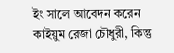ইং সালে আবেদন করেন কাইয়ুম রেজা চৌধুরী, কিন্তু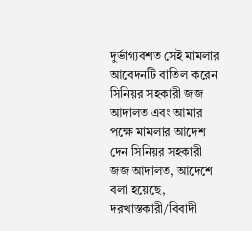দুর্ভাগ্যবশত সেই মামলার আবেদনটি বাতিল করেন সিনিয়র সহকারী জজ আদালত এবং আমার পক্ষে মামলার আদেশ দেন সিনিয়র সহকারী জজ আদালত, আদেশে বলা হয়েছে, দরখাস্তকারী/বিবাদী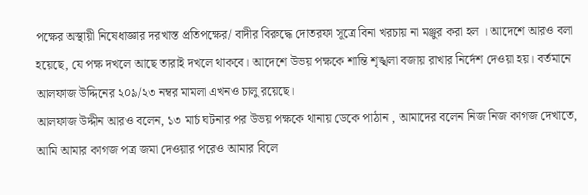পক্ষের অস্থায়ী নিষেধাজ্ঞার দরখাস্ত প্রতিপক্ষের/ বাদীর বিরুদ্ধে দোতরফা সূত্রে বিনা খরচায় না মঞ্জুর করা হল । আদেশে আরও বলা হয়েছে, যে পক্ষ দখলে আছে তারাই দখলে থাকবে। আদেশে উভয় পক্ষকে শান্তি শৃঙ্খলা বজায় রাখার নির্দেশ দেওয়া হয়। বর্তমানে আলফাজ উদ্দিনের ২০৯/২৩ নম্বর মামলা এখনও চালু রয়েছে।
আলফাজ উদ্দীন আরও বলেন, ১৩ মার্চ ঘটনার পর উভয় পক্ষকে থানায় ডেকে পাঠান , আমাদের বলেন নিজ নিজ কাগজ দেখাতে, আমি আমার কাগজ পত্র জমা দেওয়ার পরেও আমার বিলে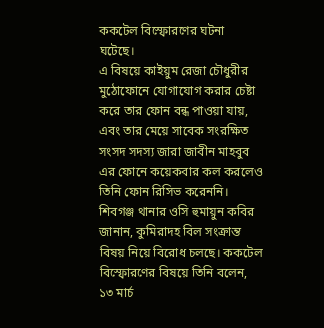ককটেল বিস্ফোরণের ঘটনা ঘটেছে।
এ বিষয়ে কাইয়ুম রেজা চৌধুরীর মুঠোফোনে যোগাযোগ করার চেষ্টা করে তার ফোন বন্ধ পাওয়া যায়, এবং তার মেয়ে সাবেক সংরক্ষিত সংসদ সদস্য জারা জাবীন মাহবুব এর ফোনে কয়েকবার কল করলেও তিনি ফোন রিসিভ করেননি।
শিবগঞ্জ থানার ওসি হুমায়ুন কবির জানান, কুমিরাদহ বিল সংক্রান্ত বিষয় নিয়ে বিরোধ চলছে। ককটেল বিস্ফোরণের বিষয়ে তিনি বলেন, ১৩ মার্চ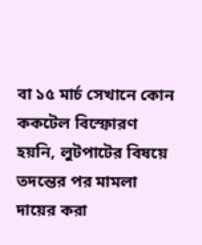বা ১৫ মার্চ সেখানে কোন ককটেল বিস্ফোরণ হয়নি, লুটপাটের বিষয়ে তদন্তের পর মামলা দায়ের করা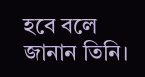হবে বলে জানান তিনি।